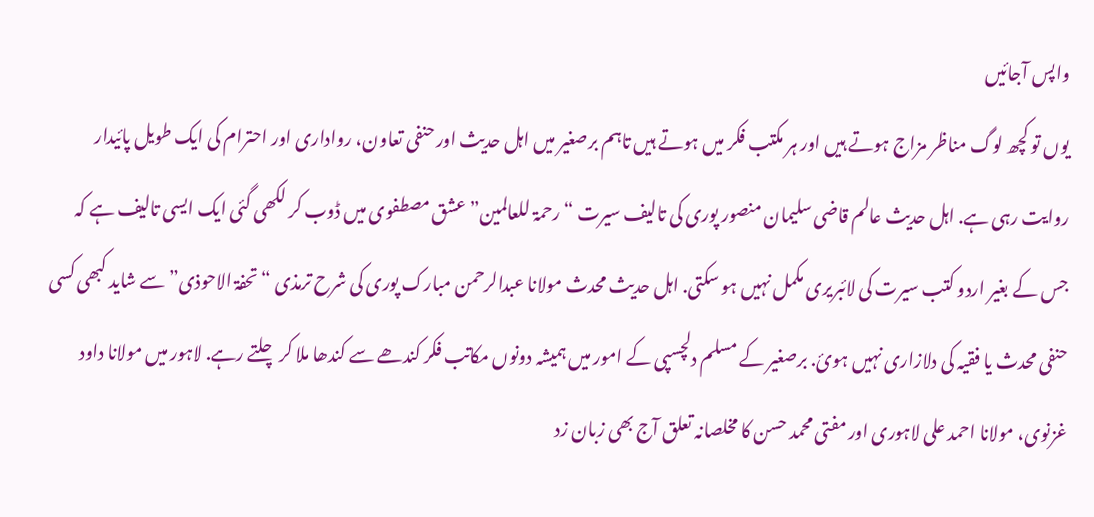واپس آجائیں
یوں تو کچھ لوگ مناظر مزاج ہوتے ہیں اور ہر مکتب فکر میں ہوتے ہیں تاہم برصغیر میں اہل حدیث اور حنفی تعاون، رواداری اور احترام کی ایک طویل پائیدار روایت رہی ہے. اہل حدیث عالم قاضی سلیمان منصور پوری کی تالیف سیرت “رحمۃ للعالمین” عشق مصطفوی میں ڈوب کر لکھی گئی ایک ایسی تالیف ہے کہ جس کے بغیر اردو کتب سیرت کی لائبریری مکمل نہیں ہو سکتی. اہل حدیث محدث مولانا عبدالرحمن مبارک پوری کی شرح ترمذی “تحفۃ الاحوذی” سے شاید کبھی کسی حنفی محدث یا فقیہ کی دلازاری نہیں ہوئ. برصغیر کے مسلم دلچسپی کے امور میں ہمیشہ دونوں مکاتب فکر کندھے سے کندھا ملا کر چلتے رہے. لاہور میں مولانا داود غزنوی، مولانا احمد علی لاہوری اور مفتی محمد حسن کا مخلصانہ تعلق آج بھی زبان زد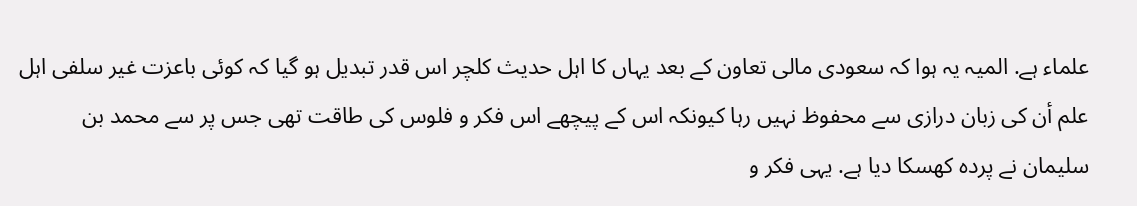علماء ہے. المیہ یہ ہوا کہ سعودی مالی تعاون کے بعد یہاں کا اہل حدیث کلچر اس قدر تبدیل ہو گیا کہ کوئی باعزت غیر سلفی اہل علم أن کی زبان درازی سے محفوظ نہیں رہا کیونکہ اس کے پیچھے اس فکر و فلوس کی طاقت تھی جس پر سے محمد بن سلیمان نے پردہ کھسکا دیا ہے. یہی فکر و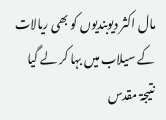مال اکثر دیوبندیوں کو بھی ریالات کے سیلاب میں بہا کر لے گیا نتیجۃ مقدس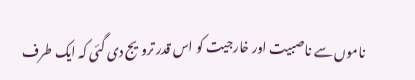ناموں سے ناصبیت اور خارجیت کو اس قدر ترویج دی گئی کہ ایک طرف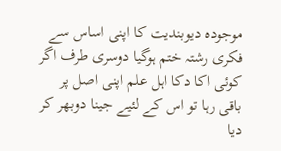موجودہ دیوبندیت کا اپنی اساس سے فکری رشتہ ختم ہوگیا دوسری طرف اگر کوئی اکا دکا اہل علم اپنی اصل پر باقی رہا تو اس کے لئیے جینا دوبھر کر دیا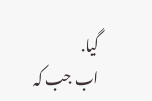گیا.
اب جب کہ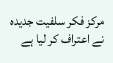مرکز فکر سلفیت جدیدہ نے اعتراف کر لیا ہے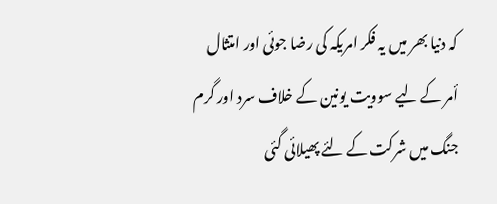کہ دنیا بھر میں یہ فکر امریکہ کی رضا جوئی اور امتثال أمر کے لیے سوویت یونین کے خلاف سرد اور گرم جنگ میں شرکت کے لئے پھیلائی گئی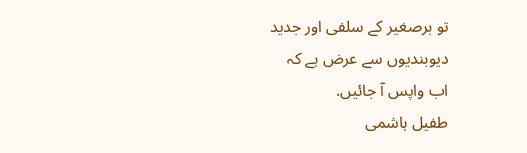تو برصغیر کے سلفی اور جدید دیوبندیوں سے عرض ہے کہ
اب واپس آ جائیں.
طفیل ہاشمی